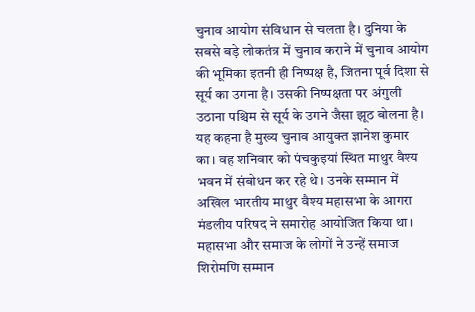चुनाव आयोग संविधान से चलता है। दुनिया के सबसे बड़े लोकतंत्र में चुनाव कराने में चुनाव आयोग की भूमिका इतनी ही निष्पक्ष है, जितना पूर्व दिशा से सूर्य का उगना है। उसकी निष्पक्षता पर अंगुली उठाना पश्चिम से सूर्य के उगने जैसा झूठ बोलना है। यह कहना है मुख्य चुनाव आयुक्त ज्ञानेश कुमार का। वह शनिवार को पंचकुइयां स्थित माथुर वैश्य भवन में संबोधन कर रहे थे। उनके सम्मान में अखिल भारतीय माथुर वैश्य महासभा के आगरा मंडलीय परिषद ने समारोह आयोजित किया था। महासभा और समाज के लोगों ने उन्हें समाज शिरोमणि सम्मान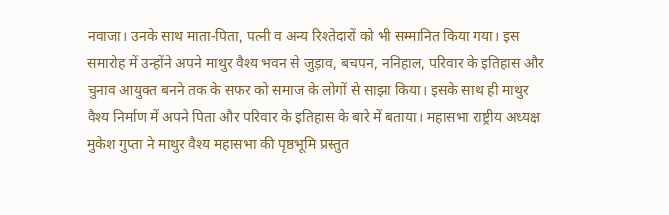नवाजा। उनके साथ माता-पिता, पत्नी व अन्य रिश्तेदारों को भी सम्मानित किया गया। इस समारोह में उन्होंने अपने माथुर वैश्य भवन से जुड़ाव, बचपन, ननिहाल, परिवार के इतिहास और चुनाव आयुक्त बनने तक के सफर को समाज के लोगों से साझा किया। इसके साथ ही माथुर वैश्य निर्माण में अपने पिता और परिवार के इतिहास के बारे में बताया। महासभा राष्ट्रीय अध्यक्ष मुकेश गुप्ता ने माथुर वैश्य महासभा की पृष्ठभूमि प्रस्तुत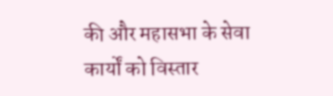की और महासभा के सेवा कार्यों को विस्तार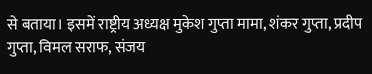से बताया। इसमें राष्ट्रीय अध्यक्ष मुकेश गुप्ता मामा, शंकर गुप्ता, प्रदीप गुप्ता, विमल सराफ, संजय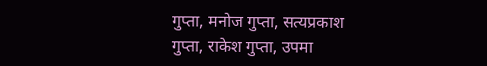गुप्ता, मनोज गुप्ता, सत्यप्रकाश गुप्ता, राकेश गुप्ता, उपमा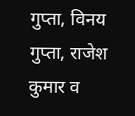गुप्ता, विनय गुप्ता, राजेश कुमार व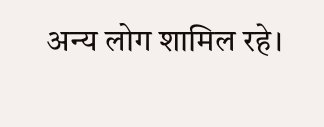अन्य लोग शामिल रहे।